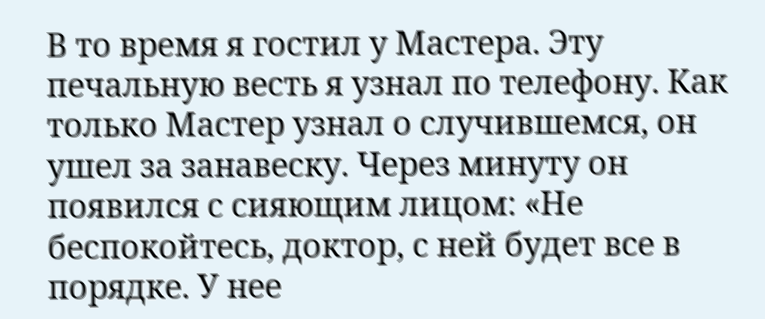В то время я гостил у Мастера. Эту печальную весть я узнал по телефону. Как только Мастер узнал о случившемся, он ушел за занавеску. Через минуту он появился с сияющим лицом: «Не беспокойтесь, доктор, с ней будет все в порядке. У нее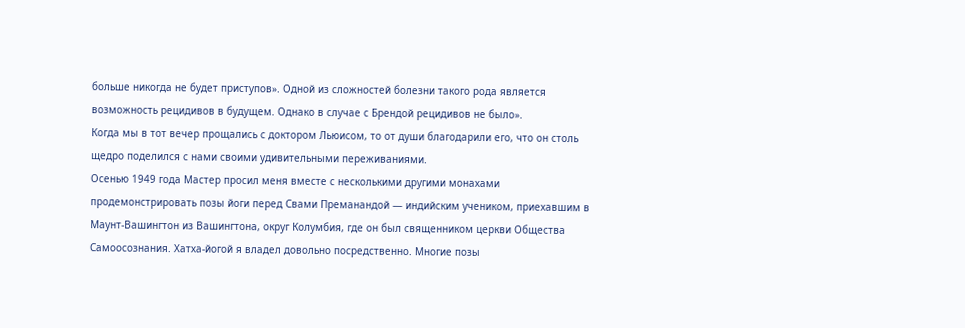больше никогда не будет приступов». Одной из сложностей болезни такого рода является возможность рецидивов в будущем. Однако в случае с Брендой рецидивов не было».
Когда мы в тот вечер прощались с доктором Льюисом, то от души благодарили его, что он столь щедро поделился с нами своими удивительными переживаниями.
Осенью 1949 года Мастер просил меня вместе с несколькими другими монахами продемонстрировать позы йоги перед Свами Преманандой — индийским учеником, приехавшим в Маунт-Вашингтон из Вашингтона, округ Колумбия, где он был священником церкви Общества Самоосознания. Хатха-йогой я владел довольно посредственно. Многие позы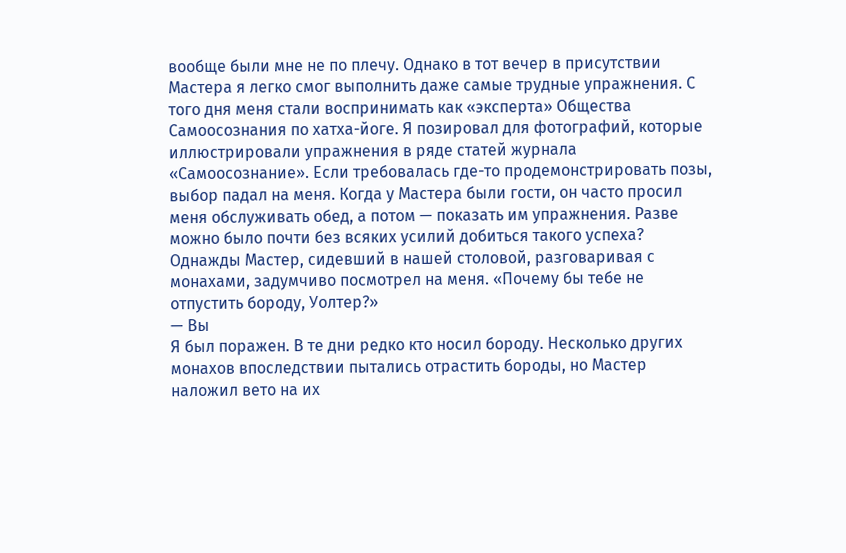вообще были мне не по плечу. Однако в тот вечер в присутствии Мастера я легко смог выполнить даже самые трудные упражнения. С того дня меня стали воспринимать как «эксперта» Общества Самоосознания по хатха-йоге. Я позировал для фотографий, которые иллюстрировали упражнения в ряде статей журнала «Самоосознание». Если требовалась где-то продемонстрировать позы, выбор падал на меня. Когда у Мастера были гости, он часто просил меня обслуживать обед, а потом — показать им упражнения. Разве можно было почти без всяких усилий добиться такого успеха?
Однажды Мастер, сидевший в нашей столовой, разговаривая с монахами, задумчиво посмотрел на меня. «Почему бы тебе не отпустить бороду, Уолтер?»
— Вы
Я был поражен. В те дни редко кто носил бороду. Несколько других монахов впоследствии пытались отрастить бороды, но Мастер наложил вето на их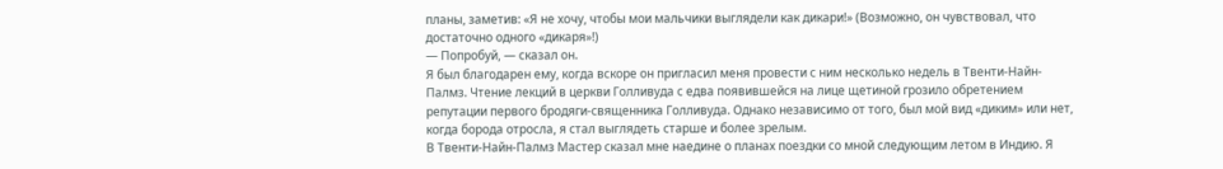планы, заметив: «Я не хочу, чтобы мои мальчики выглядели как дикари!» (Возможно, он чувствовал, что достаточно одного «дикаря»!)
— Попробуй, — сказал он.
Я был благодарен ему, когда вскоре он пригласил меня провести с ним несколько недель в Твенти-Найн-Палмз. Чтение лекций в церкви Голливуда с едва появившейся на лице щетиной грозило обретением репутации первого бродяги-священника Голливуда. Однако независимо от того, был мой вид «диким» или нет, когда борода отросла, я стал выглядеть старше и более зрелым.
В Твенти-Найн-Палмз Мастер сказал мне наедине о планах поездки со мной следующим летом в Индию. Я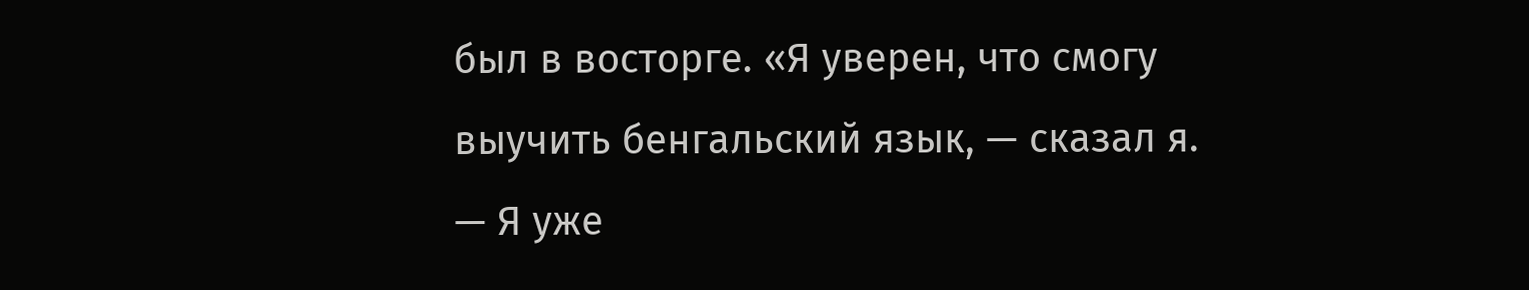был в восторге. «Я уверен, что смогу выучить бенгальский язык, — сказал я. — Я уже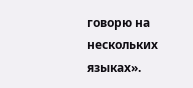говорю на нескольких языках».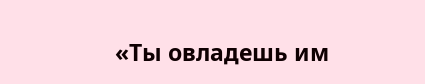«Ты овладешь им